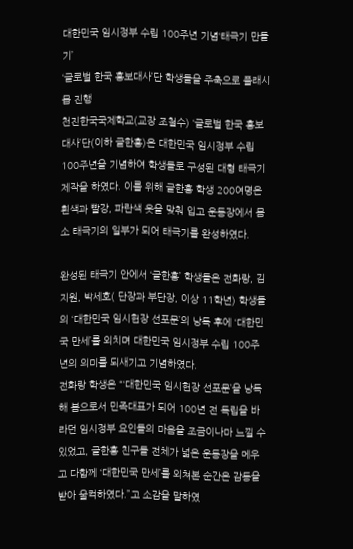대한민국 임시정부 수립 100주년 기념‘태극기 만들기’
‘글로벌 한국 홍보대사’단 학생들을 주축으로 플래시몹 진행
천진한국국제학교(교장 조철수) ‘글로벌 한국 홍보대사’단(이하 글한홍)은 대한민국 임시정부 수립 100주년을 기념하여 학생들로 구성된 대형 태극기 제작을 하였다. 이를 위해 글한홍 학생 200여명은 흰색과 빨강, 파란색 옷을 맞춰 입고 운동장에서 몸소 태극기의 일부가 되어 태극기를 완성하였다.

완성된 태극기 안에서 ‘글한홍’ 학생들은 전화랑, 김지원, 박세호( 단장과 부단장, 이상 11학년) 학생들의 ‘대한민국 임시헌장 선포문’의 낭독 후에 ‘대한민국 만세’를 외치며 대한민국 임시정부 수립 100주년의 의미를 되새기고 기념하였다.
전화랑 학생은 “‘대한민국 임시헌장 선포문’을 낭독해 봄으로서 민족대표가 되어 100년 전 독립을 바라던 임시정부 요인들의 마음을 조금이나마 느낄 수 있었고, 글한홍 친구들 전체가 넓은 운동장을 메우고 다함께 ‘대한민국 만세’를 외쳐본 순간은 감동을 받아 울컥하였다.”고 소감을 말하였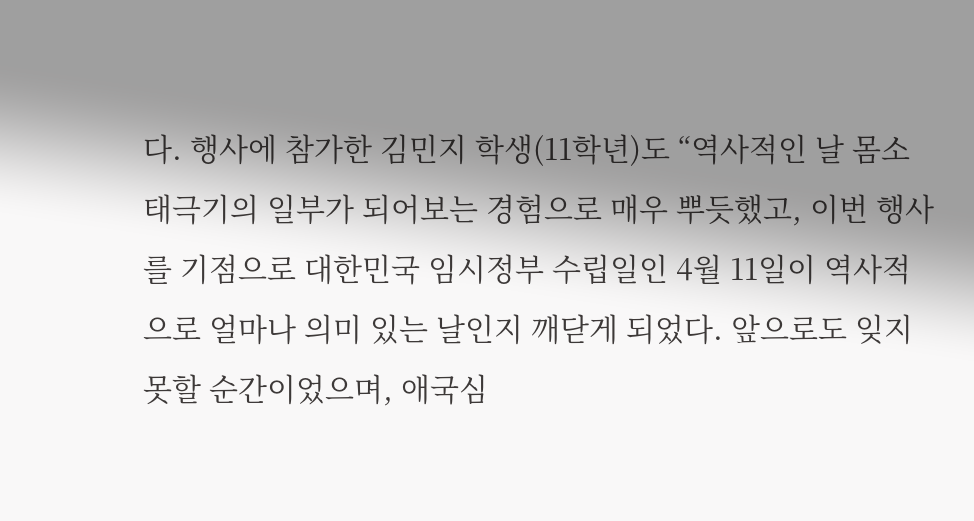다. 행사에 참가한 김민지 학생(11학년)도 “역사적인 날 몸소 태극기의 일부가 되어보는 경험으로 매우 뿌듯했고, 이번 행사를 기점으로 대한민국 임시정부 수립일인 4월 11일이 역사적으로 얼마나 의미 있는 날인지 깨닫게 되었다. 앞으로도 잊지 못할 순간이었으며, 애국심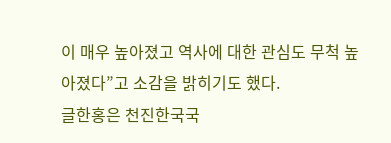이 매우 높아졌고 역사에 대한 관심도 무척 높아졌다”고 소감을 밝히기도 했다.
글한홍은 천진한국국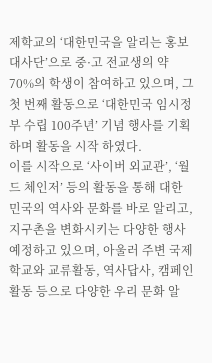제학교의 ‘대한민국을 알리는 홍보 대사단’으로 중·고 전교생의 약 70%의 학생이 참여하고 있으며, 그 첫 번째 활동으로 ‘대한민국 임시정부 수립 100주년’ 기념 행사를 기획하며 활동을 시작 하였다.
이를 시작으로 ‘사이버 외교관’, ‘월드 체인저’ 등의 활동을 통해 대한민국의 역사와 문화를 바로 알리고, 지구촌을 변화시키는 다양한 행사 예정하고 있으며, 아울러 주변 국제학교와 교류활동, 역사답사, 캠페인 활동 등으로 다양한 우리 문화 알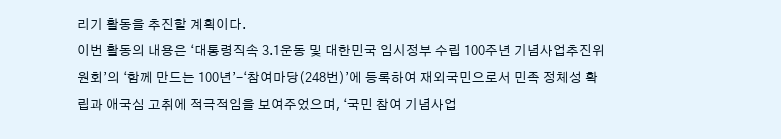리기 활동을 추진할 계획이다.
이번 활동의 내용은 ‘대통령직속 3.1운동 및 대한민국 임시정부 수립 100주년 기념사업추진위원회’의 ‘함께 만드는 100년’-‘참여마당(248번)’에 등록하여 재외국민으로서 민족 정체성 확립과 애국심 고취에 적극적임을 보여주었으며, ‘국민 참여 기념사업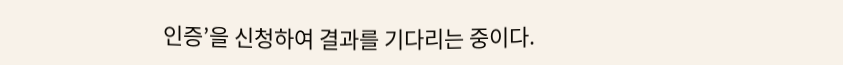인증’을 신청하여 결과를 기다리는 중이다.